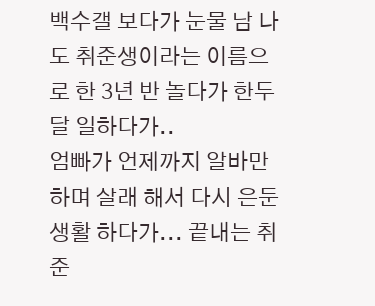백수갤 보다가 눈물 남 나도 취준생이라는 이름으로 한 3년 반 놀다가 한두달 일하다가..
엄빠가 언제까지 알바만 하며 살래 해서 다시 은둔생활 하다가... 끝내는 취준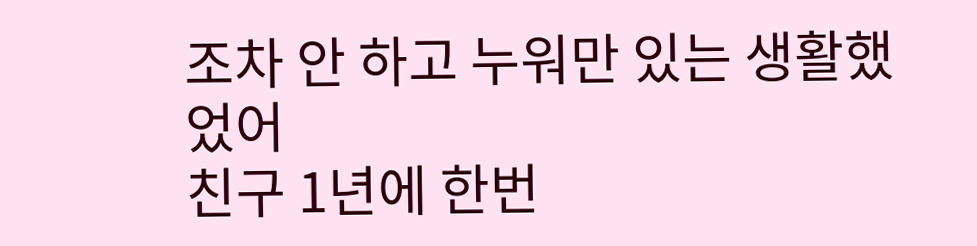조차 안 하고 누워만 있는 생활했었어
친구 1년에 한번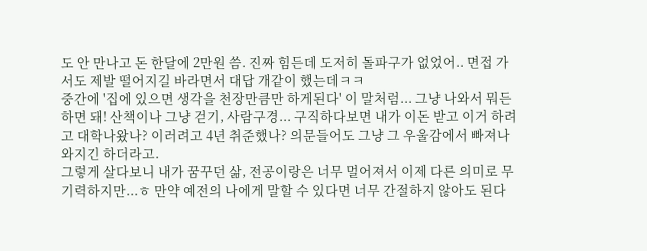도 안 만나고 돈 한달에 2만원 씀. 진짜 힘든데 도저히 돌파구가 없었어.. 면접 가서도 제발 떨어지길 바라면서 대답 개같이 했는데ㅋㅋ
중간에 '집에 있으면 생각을 천장만큼만 하게된다' 이 말처럼... 그냥 나와서 뭐든 하면 돼! 산책이나 그냥 걷기, 사람구경... 구직하다보면 내가 이돈 받고 이거 하려고 대학나왔나? 이러려고 4년 취준했나? 의문들어도 그냥 그 우울감에서 빠져나와지긴 하더라고.
그렇게 살다보니 내가 꿈꾸던 삶, 전공이랑은 너무 멀어져서 이제 다른 의미로 무기력하지만...ㅎ 만약 예전의 나에게 말할 수 있다면 너무 간절하지 않아도 된다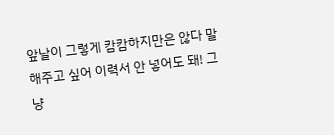앞날이 그렇게 캄캄하지만은 않다 말해주고 싶어 이력서 안 넣어도 돼! 그냥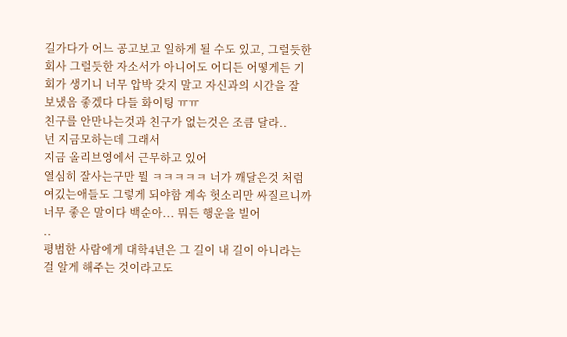길가다가 어느 공고보고 일하게 될 수도 있고, 그럴듯한 회사 그럴듯한 자소서가 아니어도 어디든 어떻게든 기회가 생기니 너무 압박 갖지 말고 자신과의 시간을 잘 보냈음 좋겠다 다들 화이팅 ㅠㅠ
친구를 안만나는것과 친구가 없는것은 조큼 달라..
넌 지금모하는데 그래서
지금 올리브영에서 근무하고 있어
열심히 잘사는구만 뭘 ㅋㅋㅋㅋㅋ 너가 깨달은것 처럼여깄는애들도 그렇게 되야함 계속 헛소리만 싸질르니까
너무 좋은 말이다 백순아... 뭐든 행운을 빌어
..
평범한 사람에게 대학4년은 그 길이 내 길이 아니라는 걸 알게 해주는 것이라고도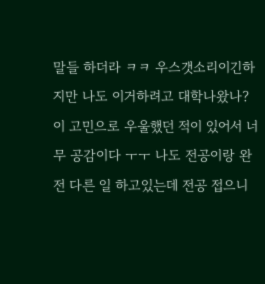말들 하더라 ㅋㅋ 우스갯소리이긴하지만 나도 이거하려고 대학나왔나? 이 고민으로 우울했던 적이 있어서 너무 공감이다 ㅜㅜ 나도 전공이랑 완전 다른 일 하고있는데 전공 접으니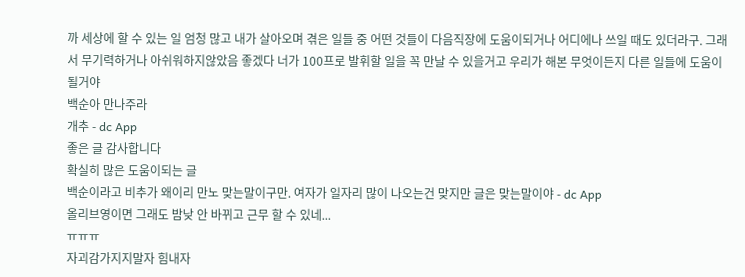까 세상에 할 수 있는 일 엄청 많고 내가 살아오며 겪은 일들 중 어떤 것들이 다음직장에 도움이되거나 어디에나 쓰일 때도 있더라구. 그래서 무기력하거나 아쉬워하지않았음 좋겠다 너가 100프로 발휘할 일을 꼭 만날 수 있을거고 우리가 해본 무엇이든지 다른 일들에 도움이 될거야
백순아 만나주라
개추 - dc App
좋은 글 감사합니다
확실히 많은 도움이되는 글
백순이라고 비추가 왜이리 만노 맞는말이구만. 여자가 일자리 많이 나오는건 맞지만 글은 맞는말이야 - dc App
올리브영이면 그래도 밤낮 안 바뀌고 근무 할 수 있네...
ㅠㅠㅠ
자괴감가지지말자 힘내자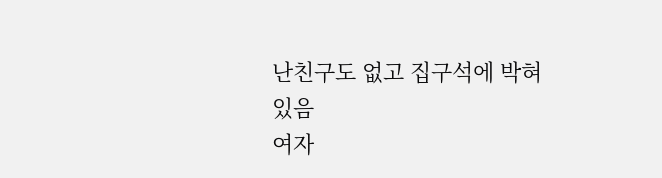난친구도 없고 집구석에 박혀있음
여자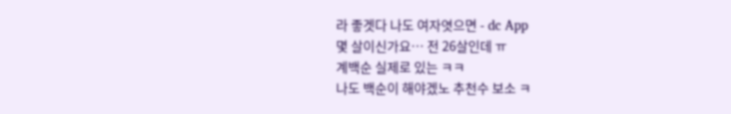라 좋겟다 나도 여자엿으면 - dc App
몇 살이신가요… 전 26살인데 ㅠ
계백순 실제로 있는 ㅋㅋ
나도 백순이 해야겠노 추천수 보소 ㅋ